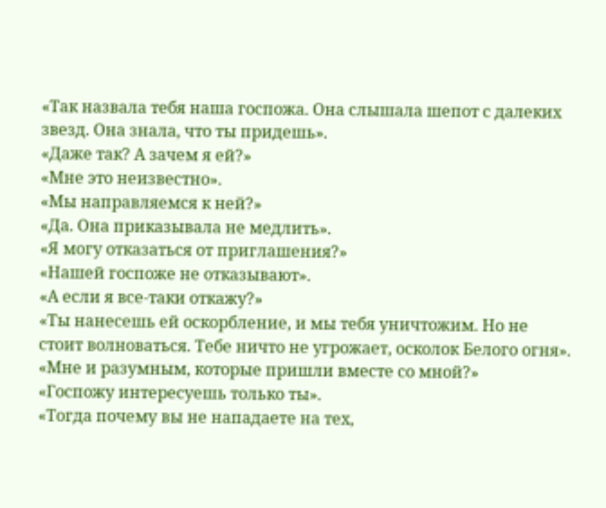«Так назвала тебя наша госпожа. Она слышала шепот с далеких звезд. Она знала, что ты придешь».
«Даже так? А зачем я ей?»
«Мне это неизвестно».
«Мы направляемся к ней?»
«Да. Она приказывала не медлить».
«Я могу отказаться от приглашения?»
«Нашей госпоже не отказывают».
«А если я все-таки откажу?»
«Ты нанесешь ей оскорбление, и мы тебя уничтожим. Но не стоит волноваться. Тебе ничто не угрожает, осколок Белого огня».
«Мне и разумным, которые пришли вместе со мной?»
«Госпожу интересуешь только ты».
«Тогда почему вы не нападаете на тех,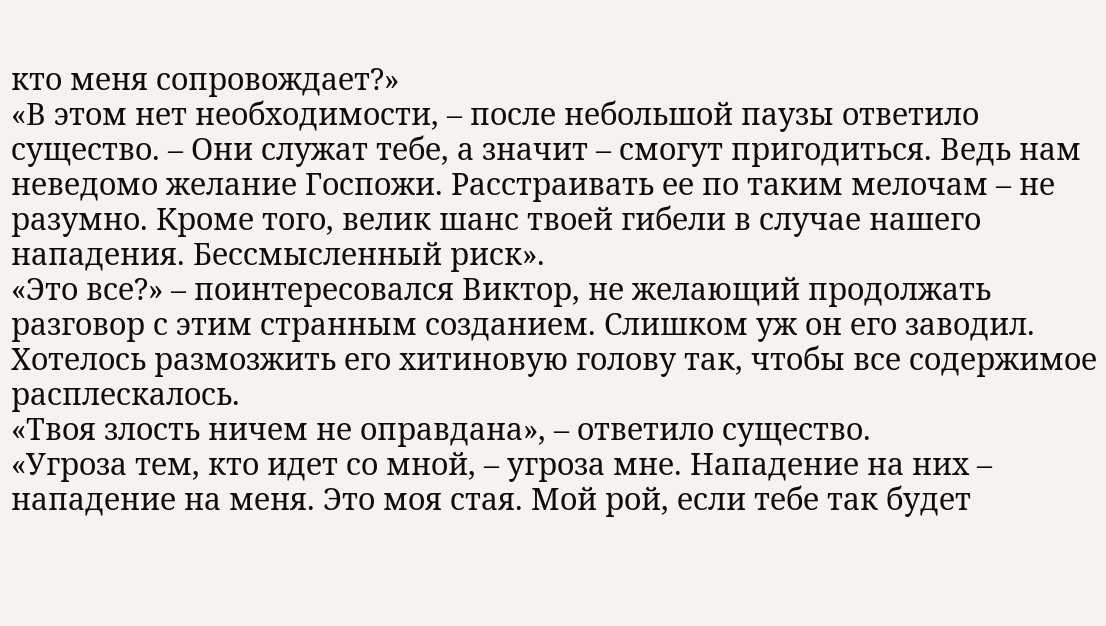кто меня сопровождает?»
«В этом нет необходимости, – после небольшой паузы ответило существо. – Они служат тебе, а значит – смогут пригодиться. Ведь нам неведомо желание Госпожи. Расстраивать ее по таким мелочам – не разумно. Кроме того, велик шанс твоей гибели в случае нашего нападения. Бессмысленный риск».
«Это все?» – поинтересовался Виктор, не желающий продолжать разговор с этим странным созданием. Слишком уж он его заводил. Хотелось размозжить его хитиновую голову так, чтобы все содержимое расплескалось.
«Твоя злость ничем не оправдана», – ответило существо.
«Угроза тем, кто идет со мной, – угроза мне. Нападение на них – нападение на меня. Это моя стая. Мой рой, если тебе так будет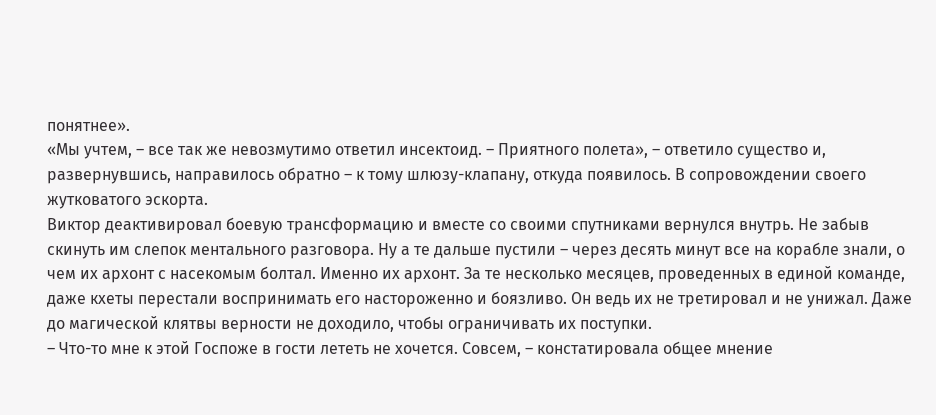понятнее».
«Мы учтем, – все так же невозмутимо ответил инсектоид. – Приятного полета», – ответило существо и, развернувшись, направилось обратно – к тому шлюзу-клапану, откуда появилось. В сопровождении своего жутковатого эскорта.
Виктор деактивировал боевую трансформацию и вместе со своими спутниками вернулся внутрь. Не забыв скинуть им слепок ментального разговора. Ну а те дальше пустили – через десять минут все на корабле знали, о чем их архонт с насекомым болтал. Именно их архонт. За те несколько месяцев, проведенных в единой команде, даже кхеты перестали воспринимать его настороженно и боязливо. Он ведь их не третировал и не унижал. Даже до магической клятвы верности не доходило, чтобы ограничивать их поступки.
– Что-то мне к этой Госпоже в гости лететь не хочется. Совсем, – констатировала общее мнение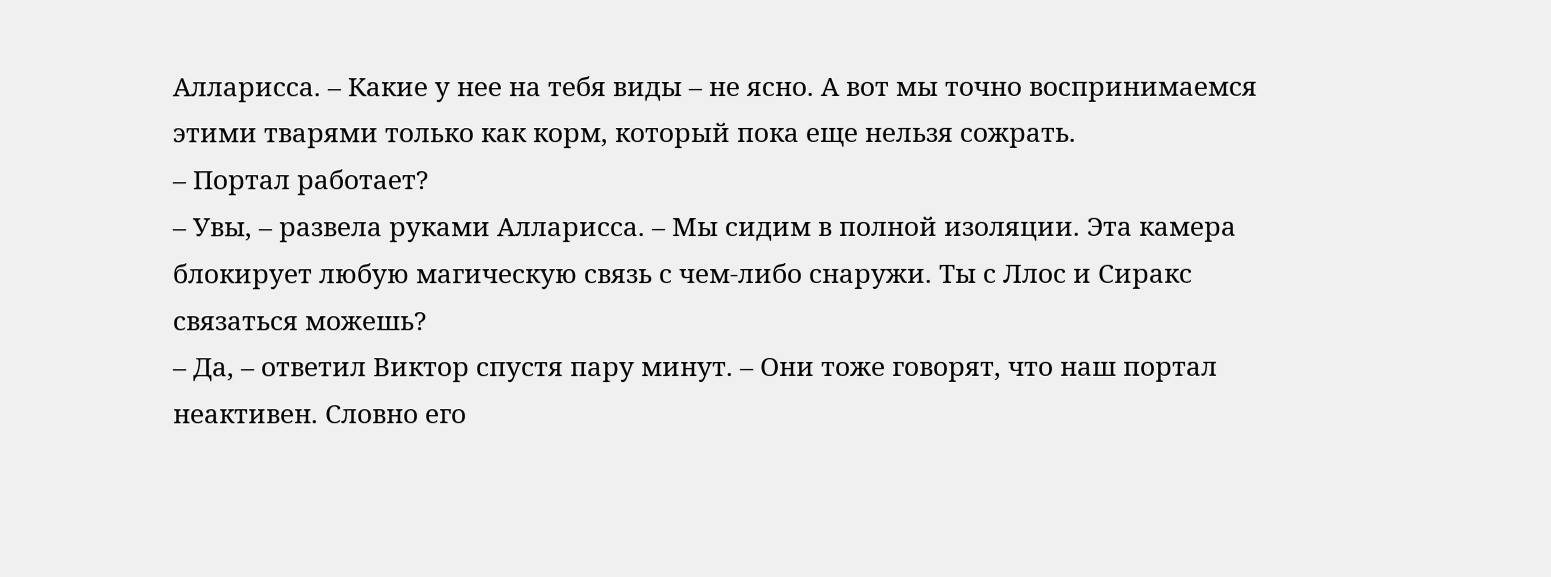Алларисса. – Какие у нее на тебя виды – не ясно. А вот мы точно воспринимаемся этими тварями только как корм, который пока еще нельзя сожрать.
– Портал работает?
– Увы, – развела руками Алларисса. – Мы сидим в полной изоляции. Эта камера блокирует любую магическую связь с чем-либо снаружи. Ты с Ллос и Сиракс связаться можешь?
– Да, – ответил Виктор спустя пару минут. – Они тоже говорят, что наш портал неактивен. Словно его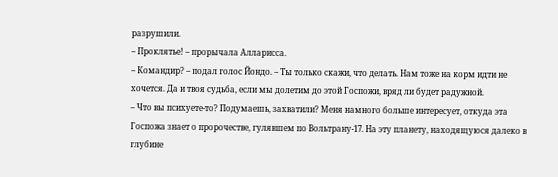разрушили.
– Проклятье! – прорычала Алларисса.
– Командир? – подал голос Йондо. – Ты только скажи, что делать. Нам тоже на корм идти не хочется. Да и твоя судьба, если мы долетим до этой Госпожи, вряд ли будет радужной.
– Что вы психуете-то? Подумаешь, захватили? Меня намного больше интересует, откуда эта Госпожа знает о пророчестве, гулявшем по Вольтрану-17. На эту планету, находящуюся далеко в глубине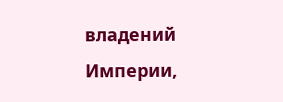владений Империи,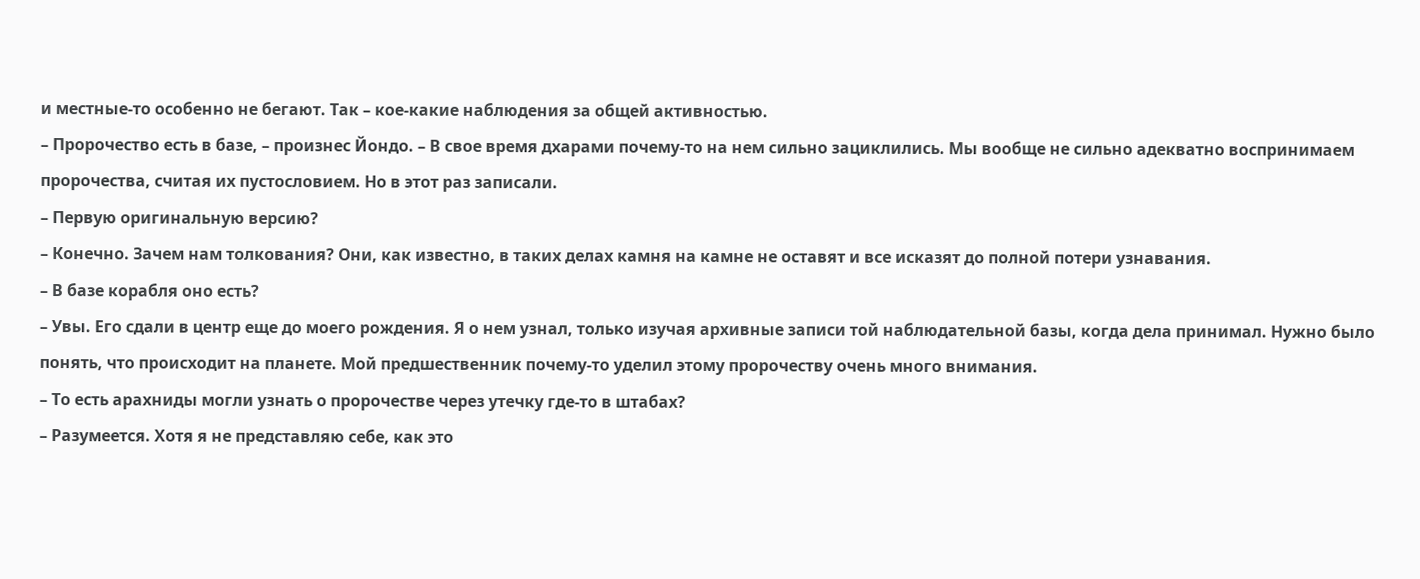и местные-то особенно не бегают. Так – кое-какие наблюдения за общей активностью.
– Пророчество есть в базе, – произнес Йондо. – В свое время дхарами почему-то на нем сильно зациклились. Мы вообще не сильно адекватно воспринимаем пророчества, считая их пустословием. Но в этот раз записали.
– Первую оригинальную версию?
– Конечно. Зачем нам толкования? Они, как известно, в таких делах камня на камне не оставят и все исказят до полной потери узнавания.
– В базе корабля оно есть?
– Увы. Его сдали в центр еще до моего рождения. Я о нем узнал, только изучая архивные записи той наблюдательной базы, когда дела принимал. Нужно было понять, что происходит на планете. Мой предшественник почему-то уделил этому пророчеству очень много внимания.
– То есть арахниды могли узнать о пророчестве через утечку где-то в штабах?
– Разумеется. Хотя я не представляю себе, как это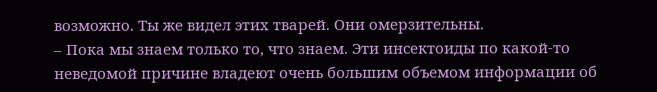возможно. Ты же видел этих тварей. Они омерзительны.
– Пока мы знаем только то, что знаем. Эти инсектоиды по какой-то неведомой причине владеют очень большим объемом информации об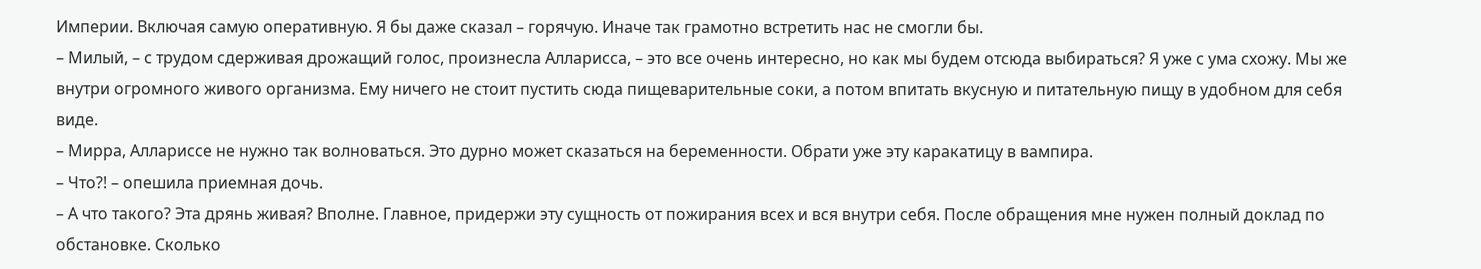Империи. Включая самую оперативную. Я бы даже сказал – горячую. Иначе так грамотно встретить нас не смогли бы.
– Милый, – с трудом сдерживая дрожащий голос, произнесла Алларисса, – это все очень интересно, но как мы будем отсюда выбираться? Я уже с ума схожу. Мы же внутри огромного живого организма. Ему ничего не стоит пустить сюда пищеварительные соки, а потом впитать вкусную и питательную пищу в удобном для себя виде.
– Мирра, Аллариссе не нужно так волноваться. Это дурно может сказаться на беременности. Обрати уже эту каракатицу в вампира.
– Что?! – опешила приемная дочь.
– А что такого? Эта дрянь живая? Вполне. Главное, придержи эту сущность от пожирания всех и вся внутри себя. После обращения мне нужен полный доклад по обстановке. Сколько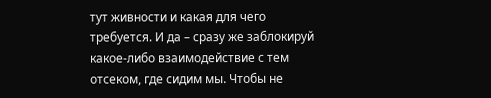тут живности и какая для чего требуется. И да – сразу же заблокируй какое-либо взаимодействие с тем отсеком, где сидим мы. Чтобы не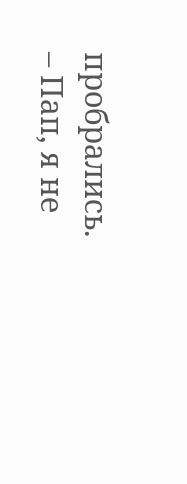пробрались.
– Пап, я не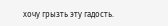хочу грызть эту гадость.